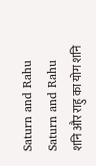Saturn and Rahu
Saturn and Rahu
शनि और राहु का योग शनि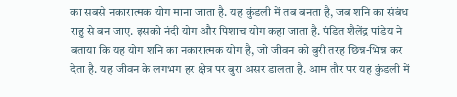का सबसे नकारात्मक योग माना जाता है. यह कुंडली में तब बनता है, जब शनि का संबंध राहु से बन जाए. इसको नंदी योग और पिशाच योग कहा जाता है. पंडित शैलेंद्र पांडेय ने बताया कि यह योग शनि का नकारात्मक योग है, जो जीवन को बुरी तरह छिन्न-भिन्न कर देता है. यह जीवन के लगभग हर क्षेत्र पर बुरा असर डालता है. आम तौर पर यह कुंडली में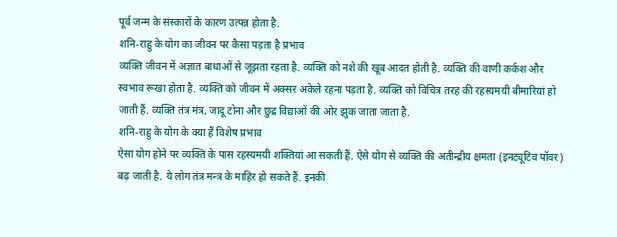पूर्व जन्म के संस्कारों के कारण उत्पन्न होता है.
शनि-राहु के योग का जीवन पर कैसा पड़ता है प्रभाव
व्यक्ति जीवन में अज्ञात बाधाओं से जूझता रहता है. व्यक्ति को नशे की खूब आदत होती है. व्यक्ति की वाणी कर्कश और स्वभाव रूखा होता है. व्यक्ति को जीवन में अक्सर अकेले रहना पड़ता है. व्यक्ति को विचित्र तरह की रहस्यमयी बीमारियां हो जाती हैं. व्यक्ति तंत्र मंत्र, जादू टोना और छुद्र विद्याओं की ओर झुक जाता जाता है.
शनि-राहु के योग के क्या हैं विशेष प्रभाव
ऐसा योग होने पर व्यक्ति के पास रहस्यमयी शक्तियां आ सकती हैं. ऐसे योग से व्यक्ति की अतीन्द्रीय क्षमता (इनट्यूटिव पॉवर) बढ़ जाती है. ये लोग तंत्र मन्त्र के माहिर हो सकते हैं. इनकी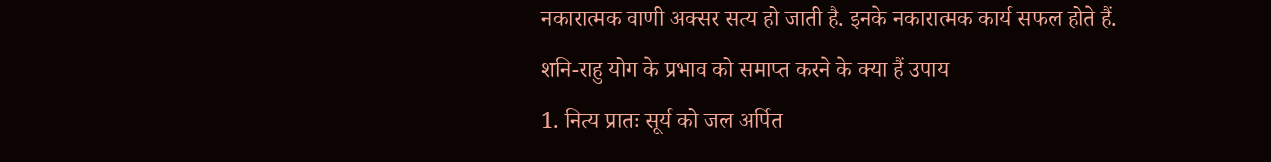नकारात्मक वाणी अक्सर सत्य हो जाती है. इनके नकारात्मक कार्य सफल होते हैं.
शनि-राहु योग के प्रभाव को समाप्त करने के क्या हैं उपाय
1. नित्य प्रातः सूर्य को जल अर्पित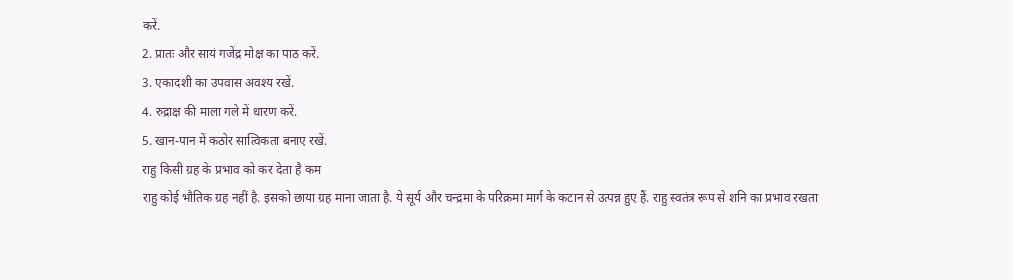करें.
2. प्रातः और सायं गजेंद्र मोक्ष का पाठ करें.
3. एकादशी का उपवास अवश्य रखें.
4. रुद्राक्ष की माला गले में धारण करें.
5. खान-पान में कठोर सात्विकता बनाए रखें.
राहु किसी ग्रह के प्रभाव को कर देता है कम
राहु कोई भौतिक ग्रह नहीं है. इसको छाया ग्रह माना जाता है. ये सूर्य और चन्द्रमा के परिक्रमा मार्ग के कटान से उत्पन्न हुए हैं. राहु स्वतंत्र रूप से शनि का प्रभाव रखता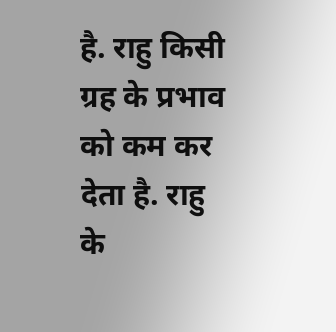है. राहु किसी ग्रह के प्रभाव को कम कर देता है. राहु के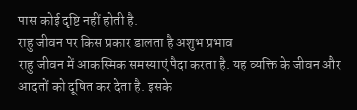पास कोई दृष्टि नहीं होती है.
राहु जीवन पर किस प्रकार डालता है अशुभ प्रभाव
राहु जीवन में आकस्मिक समस्याएं पैदा करता है. यह व्यक्ति के जीवन और आदतों को दूषित कर देता है. इसके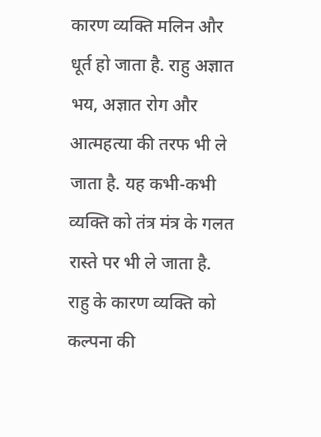कारण व्यक्ति मलिन और धूर्त हो जाता है. राहु अज्ञात भय, अज्ञात रोग और आत्महत्या की तरफ भी ले जाता है. यह कभी-कभी व्यक्ति को तंत्र मंत्र के गलत रास्ते पर भी ले जाता है. राहु के कारण व्यक्ति को कल्पना की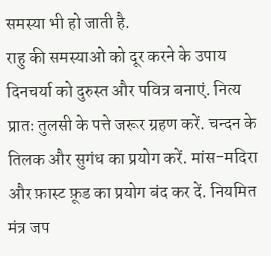समस्या भी हो जाती है.
राहु की समस्याओं को दूर करने के उपाय
दिनचर्या को दुरुस्त और पवित्र बनाएं. नित्य प्रातः तुलसी के पत्ते जरूर ग्रहण करें. चन्दन के तिलक और सुगंध का प्रयोग करें. मांस-मदिरा और फ़ास्ट फ़ूड का प्रयोग बंद कर दें. नियमित मंत्र जप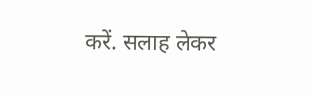करें. सलाह लेकर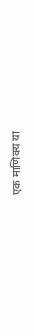एक माणिक्य या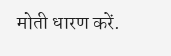मोती धारण करें.